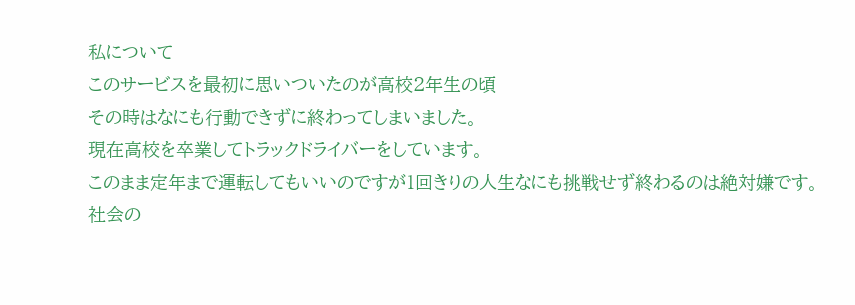私について
このサービスを最初に思いついたのが高校2年生の頃
その時はなにも行動できずに終わってしまいました。
現在高校を卒業してトラックドライバーをしています。
このまま定年まで運転してもいいのですが1回きりの人生なにも挑戦せず終わるのは絶対嫌です。
社会の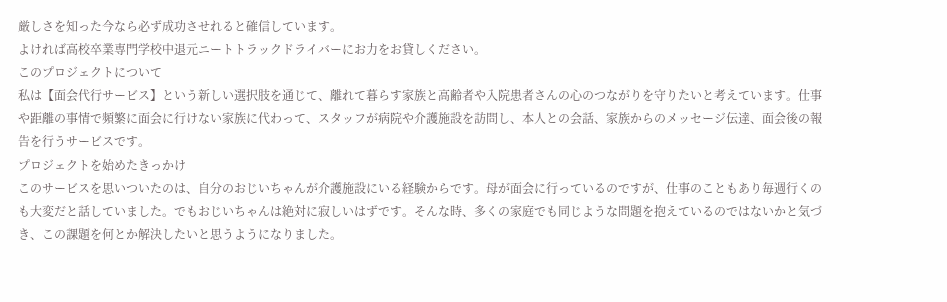厳しさを知った今なら必ず成功させれると確信しています。
よければ高校卒業専門学校中退元ニートトラックドライバーにお力をお貸しください。
このプロジェクトについて
私は【面会代行サービス】という新しい選択肢を通じて、離れて暮らす家族と高齢者や入院患者さんの心のつながりを守りたいと考えています。仕事や距離の事情で頻繁に面会に行けない家族に代わって、スタッフが病院や介護施設を訪問し、本人との会話、家族からのメッセージ伝達、面会後の報告を行うサービスです。
プロジェクトを始めたきっかけ
このサービスを思いついたのは、自分のおじいちゃんが介護施設にいる経験からです。母が面会に行っているのですが、仕事のこともあり毎週行くのも大変だと話していました。でもおじいちゃんは絶対に寂しいはずです。そんな時、多くの家庭でも同じような問題を抱えているのではないかと気づき、この課題を何とか解決したいと思うようになりました。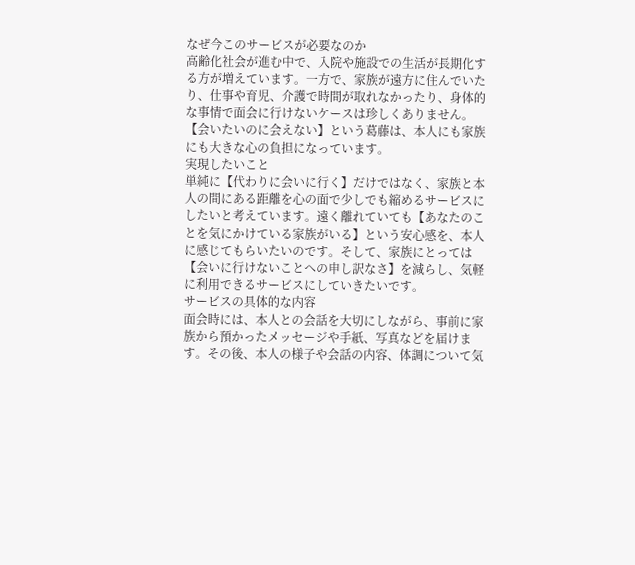なぜ今このサービスが必要なのか
高齢化社会が進む中で、入院や施設での生活が長期化する方が増えています。一方で、家族が遠方に住んでいたり、仕事や育児、介護で時間が取れなかったり、身体的な事情で面会に行けないケースは珍しくありません。【会いたいのに会えない】という葛藤は、本人にも家族にも大きな心の負担になっています。
実現したいこと
単純に【代わりに会いに行く】だけではなく、家族と本人の間にある距離を心の面で少しでも縮めるサービスにしたいと考えています。遠く離れていても【あなたのことを気にかけている家族がいる】という安心感を、本人に感じてもらいたいのです。そして、家族にとっては【会いに行けないことへの申し訳なさ】を減らし、気軽に利用できるサービスにしていきたいです。
サービスの具体的な内容
面会時には、本人との会話を大切にしながら、事前に家族から預かったメッセージや手紙、写真などを届けます。その後、本人の様子や会話の内容、体調について気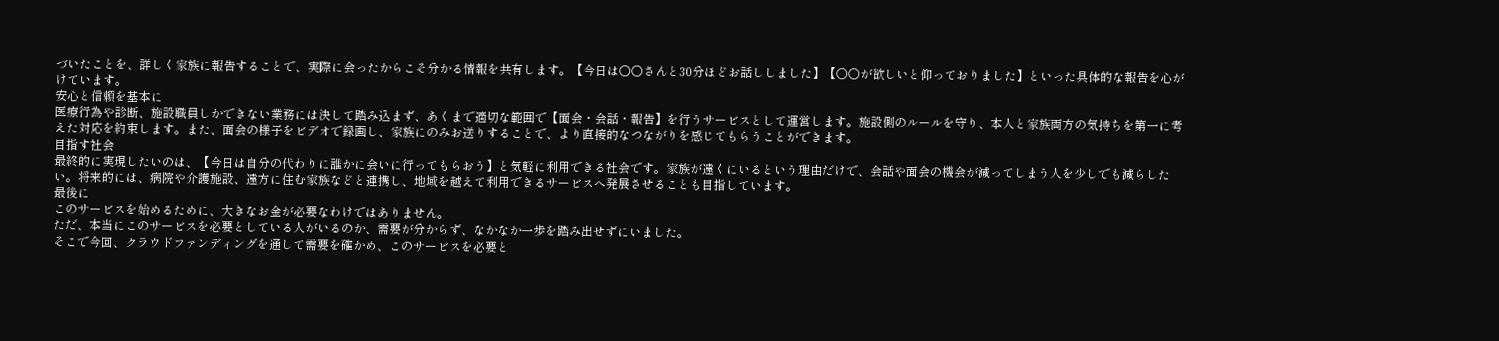づいたことを、詳しく家族に報告することで、実際に会ったからこそ分かる情報を共有します。【今日は○○さんと30分ほどお話ししました】【〇〇が欲しいと仰っておりました】といった具体的な報告を心がけています。
安心と信頼を基本に
医療行為や診断、施設職員しかできない業務には決して踏み込まず、あくまで適切な範囲で【面会・会話・報告】を行うサービスとして運営します。施設側のルールを守り、本人と家族両方の気持ちを第一に考えた対応を約束します。また、面会の様子をビデオで録画し、家族にのみお送りすることで、より直接的なつながりを感じてもらうことができます。
目指す社会
最終的に実現したいのは、【今日は自分の代わりに誰かに会いに行ってもらおう】と気軽に利用できる社会です。家族が遠くにいるという理由だけで、会話や面会の機会が減ってしまう人を少しでも減らしたい。将来的には、病院や介護施設、遠方に住む家族などと連携し、地域を越えて利用できるサービスへ発展させることも目指しています。
最後に
このサービスを始めるために、大きなお金が必要なわけではありません。
ただ、本当にこのサービスを必要としている人がいるのか、需要が分からず、なかなか一歩を踏み出せずにいました。
そこで今回、クラウドファンディングを通して需要を確かめ、このサービスを必要と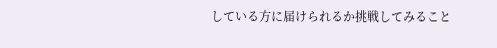している方に届けられるか挑戦してみること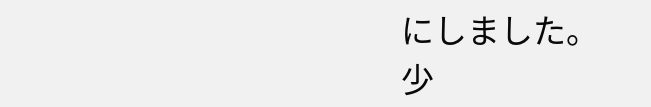にしました。
少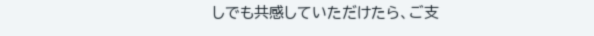しでも共感していただけたら、ご支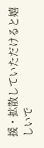援・拡散していただけると嬉しいで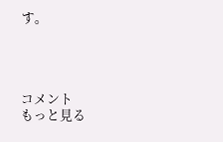す。




コメント
もっと見る